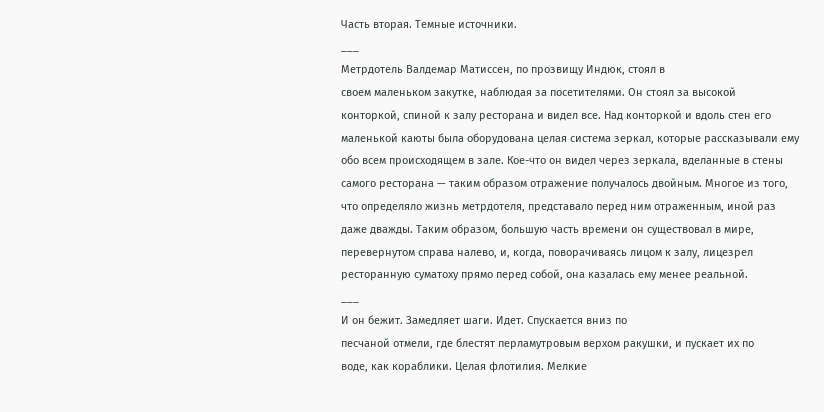Часть вторая. Темные источники.
___
Метрдотель Валдемар Матиссен, по прозвищу Индюк, стоял в
своем маленьком закутке, наблюдая за посетителями. Он стоял за высокой
конторкой, спиной к залу ресторана и видел все. Над конторкой и вдоль стен его
маленькой каюты была оборудована целая система зеркал, которые рассказывали ему
обо всем происходящем в зале. Кое-что он видел через зеркала, вделанные в стены
самого ресторана — таким образом отражение получалось двойным. Многое из того,
что определяло жизнь метрдотеля, представало перед ним отраженным, иной раз
даже дважды. Таким образом, большую часть времени он существовал в мире,
перевернутом справа налево, и, когда, поворачиваясь лицом к залу, лицезрел
ресторанную суматоху прямо перед собой, она казалась ему менее реальной.
___
И он бежит. Замедляет шаги. Идет. Спускается вниз по
песчаной отмели, где блестят перламутровым верхом ракушки, и пускает их по
воде, как кораблики. Целая флотилия. Мелкие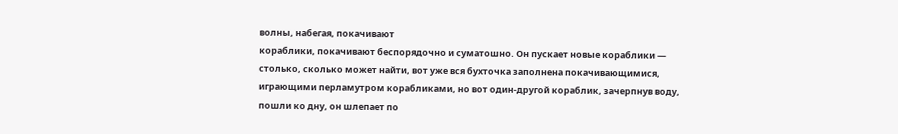волны, набегая, покачивают
кораблики, покачивают беспорядочно и суматошно. Он пускает новые кораблики —
столько, сколько может найти, вот уже вся бухточка заполнена покачивающимися,
играющими перламутром корабликами, но вот один-другой кораблик, зачерпнув воду,
пошли ко дну, он шлепает по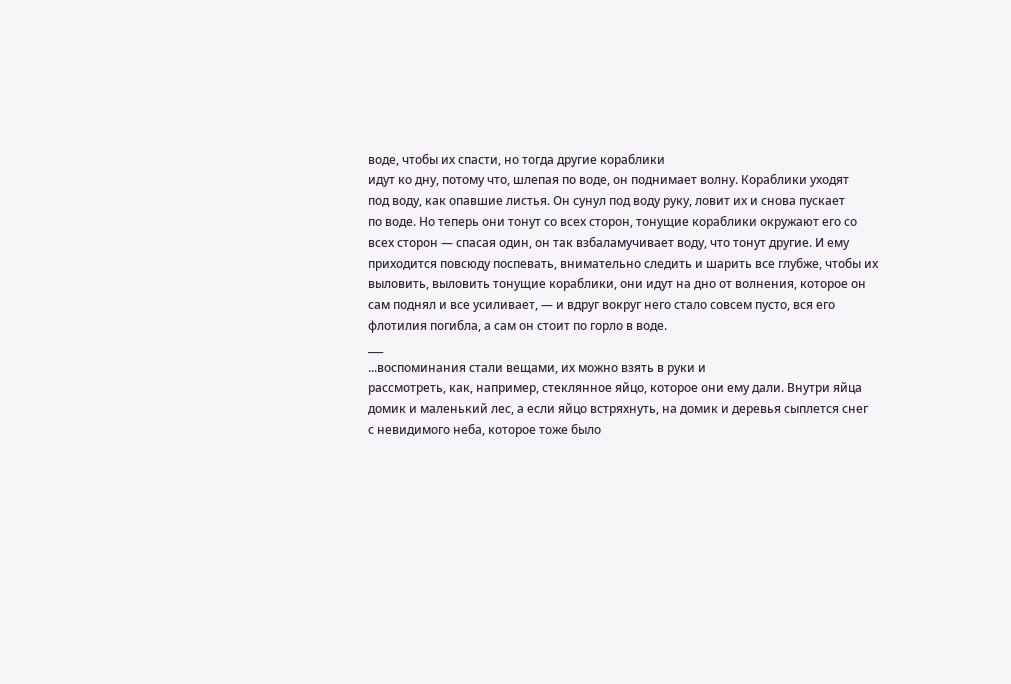воде, чтобы их спасти, но тогда другие кораблики
идут ко дну, потому что, шлепая по воде, он поднимает волну. Кораблики уходят
под воду, как опавшие листья. Он сунул под воду руку, ловит их и снова пускает
по воде. Но теперь они тонут со всех сторон, тонущие кораблики окружают его со
всех сторон — спасая один, он так взбаламучивает воду, что тонут другие. И ему
приходится повсюду поспевать, внимательно следить и шарить все глубже, чтобы их
выловить, выловить тонущие кораблики, они идут на дно от волнения, которое он
сам поднял и все усиливает, — и вдруг вокруг него стало совсем пусто, вся его
флотилия погибла, а сам он стоит по горло в воде.
___
...воспоминания стали вещами, их можно взять в руки и
рассмотреть, как, например, стеклянное яйцо, которое они ему дали. Внутри яйца
домик и маленький лес, а если яйцо встряхнуть, на домик и деревья сыплется снег
с невидимого неба, которое тоже было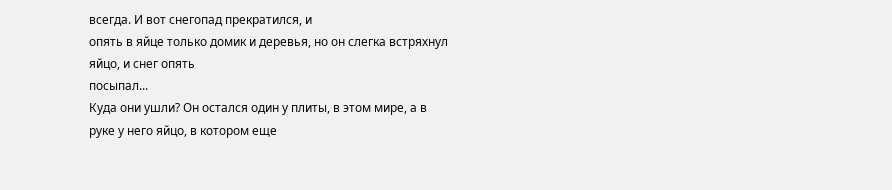всегда. И вот снегопад прекратился, и
опять в яйце только домик и деревья, но он слегка встряхнул яйцо, и снег опять
посыпал...
Куда они ушли? Он остался один у плиты, в этом мире, а в
руке у него яйцо, в котором еще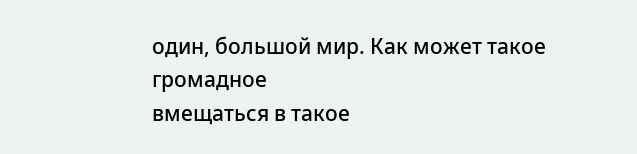один, большой мир. Как может такое громадное
вмещаться в такое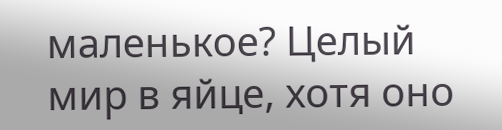маленькое? Целый мир в яйце, хотя оно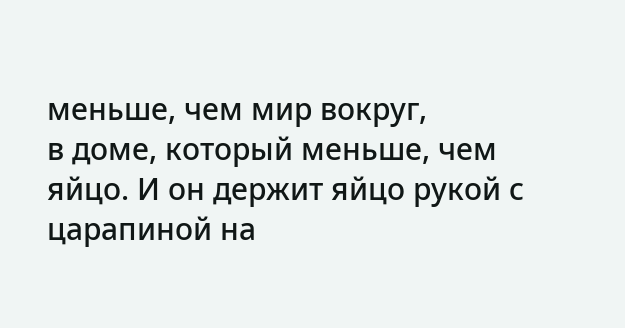меньше, чем мир вокруг,
в доме, который меньше, чем яйцо. И он держит яйцо рукой с царапиной на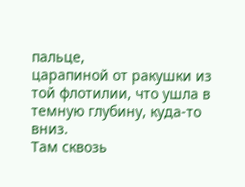пальце,
царапиной от ракушки из той флотилии, что ушла в темную глубину, куда-то вниз.
Там сквозь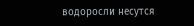водоросли несутся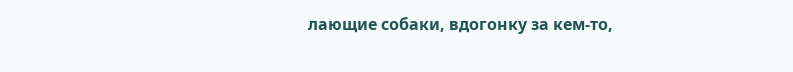лающие собаки, вдогонку за кем-то,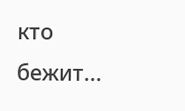кто бежит...